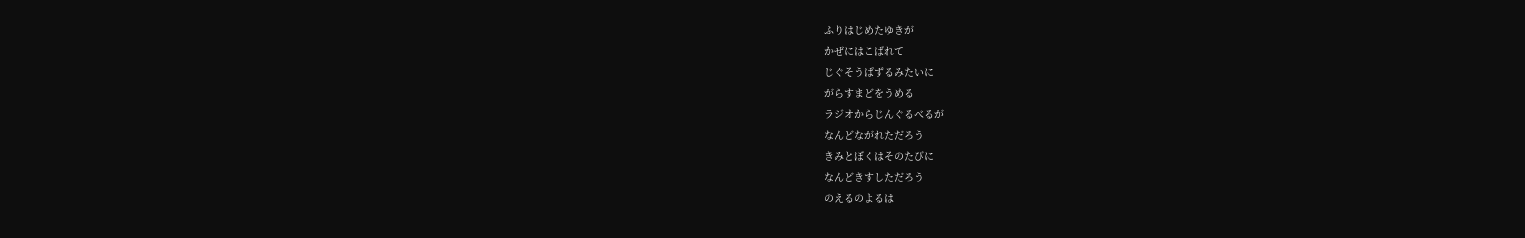ふりはじめたゆきが
かぜにはこばれて
じぐそうぱずるみたいに
がらすまどをうめる
ラジオからじんぐるべるが
なんどながれただろう
きみとぼくはそのたびに
なんどきすしただろう
のえるのよるは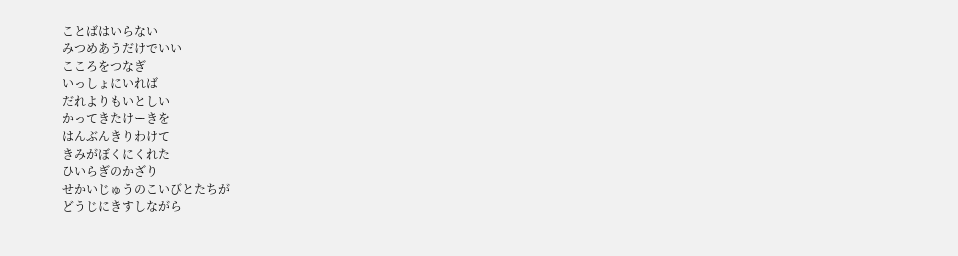ことばはいらない
みつめあうだけでいい
こころをつなぎ
いっしょにいれば
だれよりもいとしい
かってきたけーきを
はんぶんきりわけて
きみがぼくにくれた
ひいらぎのかざり
せかいじゅうのこいびとたちが
どうじにきすしながら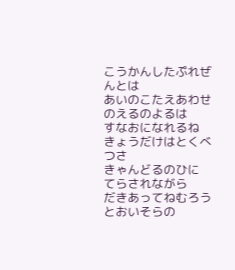こうかんしたぷれぜんとは
あいのこたえあわせ
のえるのよるは
すなおになれるね
きょうだけはとくべつさ
きゃんどるのひに
てらされながら
だきあってねむろう
とおいそらの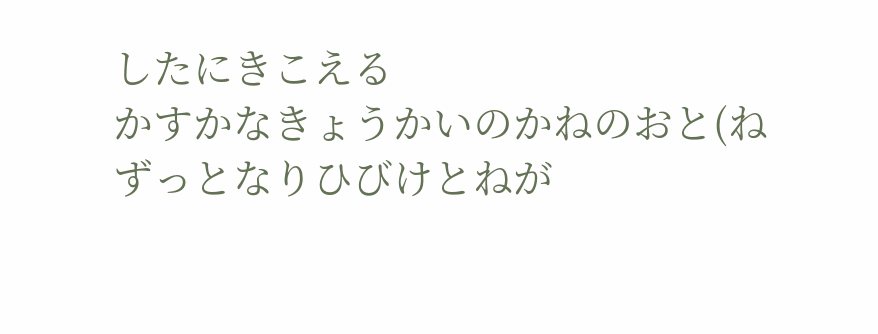したにきこえる
かすかなきょうかいのかねのおと(ね
ずっとなりひびけとねが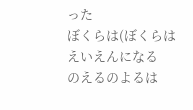った
ぼくらは(ぼくらは
えいえんになる
のえるのよるは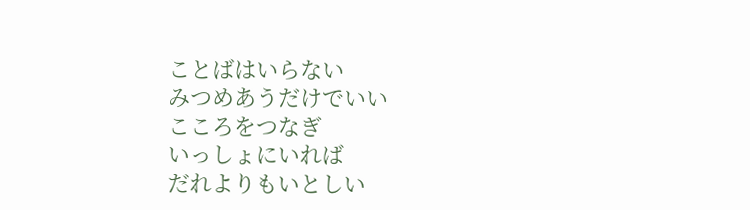ことばはいらない
みつめあうだけでいい
こころをつなぎ
いっしょにいれば
だれよりもいとしい